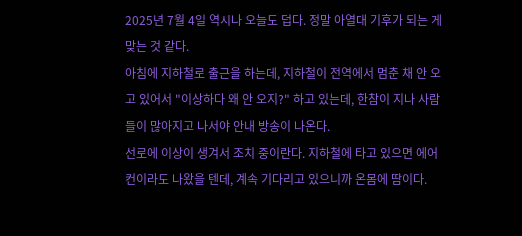2025년 7월 4일 역시나 오늘도 덥다. 정말 아열대 기후가 되는 게 맞는 것 같다.
아침에 지하철로 출근을 하는데, 지하철이 전역에서 멈춘 채 안 오고 있어서 "이상하다 왜 안 오지?" 하고 있는데, 한참이 지나 사람들이 많아지고 나서야 안내 방송이 나온다.
선로에 이상이 생겨서 조치 중이란다. 지하철에 타고 있으면 에어컨이라도 나왔을 텐데, 계속 기다리고 있으니까 온몸에 땀이다.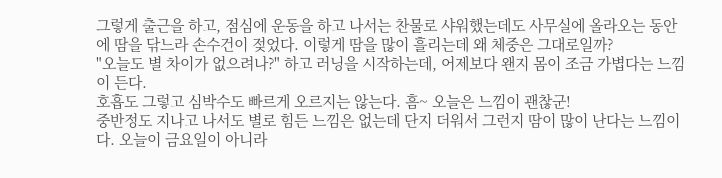그렇게 출근을 하고, 점심에 운동을 하고 나서는 찬물로 샤워했는데도 사무실에 올라오는 동안에 땀을 닦느라 손수건이 젖었다. 이렇게 땀을 많이 흘리는데 왜 체중은 그대로일까?
"오늘도 별 차이가 없으려나?" 하고 러닝을 시작하는데, 어제보다 왠지 몸이 조금 가볍다는 느낌이 든다.
호흡도 그렇고 심박수도 빠르게 오르지는 않는다. 흠~ 오늘은 느낌이 괜찮군!
중반정도 지나고 나서도 별로 힘든 느낌은 없는데 단지 더워서 그런지 땀이 많이 난다는 느낌이다. 오늘이 금요일이 아니라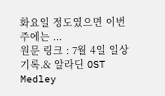화요일 정도였으면 이번 주에는 ...
원문 링크 : 7월 4일 일상 기록.& 알라딘 OST Medley